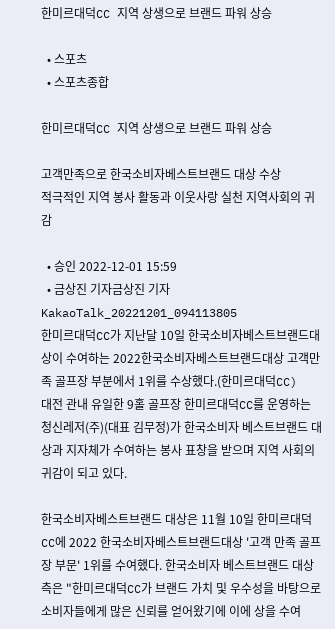한미르대덕CC 지역 상생으로 브랜드 파워 상승

  • 스포츠
  • 스포츠종합

한미르대덕CC 지역 상생으로 브랜드 파워 상승

고객만족으로 한국소비자베스트브랜드 대상 수상
적극적인 지역 봉사 활동과 이웃사랑 실천 지역사회의 귀감

  • 승인 2022-12-01 15:59
  • 금상진 기자금상진 기자
KakaoTalk_20221201_094113805
한미르대덕CC가 지난달 10일 한국소비자베스트브랜드대상이 수여하는 2022한국소비자베스트브랜드대상 고객만족 골프장 부분에서 1위를 수상했다.(한미르대덕CC)
대전 관내 유일한 9홀 골프장 한미르대덕CC를 운영하는 청신레저(주)(대표 김무정)가 한국소비자 베스트브랜드 대상과 지자체가 수여하는 봉사 표창을 받으며 지역 사회의 귀감이 되고 있다.

한국소비자베스트브랜드 대상은 11월 10일 한미르대덕CC에 2022 한국소비자베스트브랜드대상 '고객 만족 골프장 부문' 1위를 수여했다. 한국소비자 베스트브랜드 대상 측은 "한미르대덕CC가 브랜드 가치 및 우수성을 바탕으로 소비자들에게 많은 신뢰를 얻어왔기에 이에 상을 수여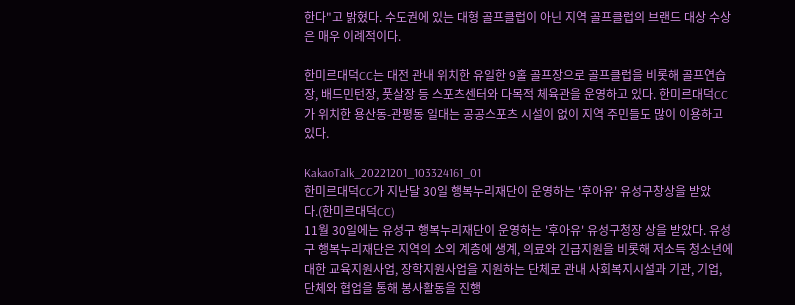한다"고 밝혔다. 수도권에 있는 대형 골프클럽이 아닌 지역 골프클럽의 브랜드 대상 수상은 매우 이례적이다.

한미르대덕CC는 대전 관내 위치한 유일한 9홀 골프장으로 골프클럽을 비롯해 골프연습장, 배드민턴장, 풋살장 등 스포츠센터와 다목적 체육관을 운영하고 있다. 한미르대덕CC가 위치한 용산동-관평동 일대는 공공스포츠 시설이 없이 지역 주민들도 많이 이용하고 있다.

KakaoTalk_20221201_103324161_01
한미르대덕CC가 지난달 30일 행복누리재단이 운영하는 '후아유' 유성구창상을 받았다.(한미르대덕CC)
11월 30일에는 유성구 행복누리재단이 운영하는 '후아유' 유성구청장 상을 받았다. 유성구 행복누리재단은 지역의 소외 계층에 생계, 의료와 긴급지원을 비롯해 저소득 청소년에 대한 교육지원사업, 장학지원사업을 지원하는 단체로 관내 사회복지시설과 기관, 기업, 단체와 협업을 통해 봉사활동을 진행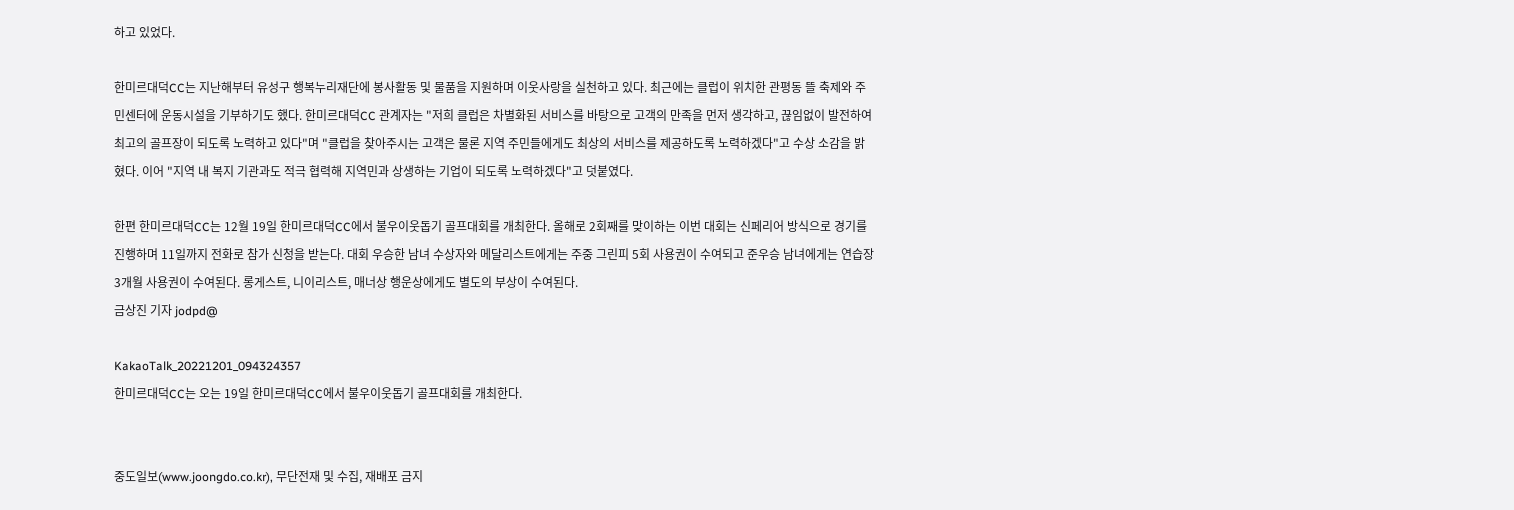하고 있었다.

한미르대덕CC는 지난해부터 유성구 행복누리재단에 봉사활동 및 물품을 지원하며 이웃사랑을 실천하고 있다. 최근에는 클럽이 위치한 관평동 뜰 축제와 주민센터에 운동시설을 기부하기도 했다. 한미르대덕CC 관계자는 "저희 클럽은 차별화된 서비스를 바탕으로 고객의 만족을 먼저 생각하고, 끊임없이 발전하여 최고의 골프장이 되도록 노력하고 있다"며 "클럽을 찾아주시는 고객은 물론 지역 주민들에게도 최상의 서비스를 제공하도록 노력하겠다"고 수상 소감을 밝혔다. 이어 "지역 내 복지 기관과도 적극 협력해 지역민과 상생하는 기업이 되도록 노력하겠다"고 덧붙였다.

한편 한미르대덕CC는 12월 19일 한미르대덕CC에서 불우이웃돕기 골프대회를 개최한다. 올해로 2회째를 맞이하는 이번 대회는 신페리어 방식으로 경기를 진행하며 11일까지 전화로 참가 신청을 받는다. 대회 우승한 남녀 수상자와 메달리스트에게는 주중 그린피 5회 사용권이 수여되고 준우승 남녀에게는 연습장 3개월 사용권이 수여된다. 롱게스트, 니이리스트, 매너상 행운상에게도 별도의 부상이 수여된다.
금상진 기자 jodpd@

KakaoTalk_20221201_094324357
한미르대덕CC는 오는 19일 한미르대덕CC에서 불우이웃돕기 골프대회를 개최한다.


중도일보(www.joongdo.co.kr), 무단전재 및 수집, 재배포 금지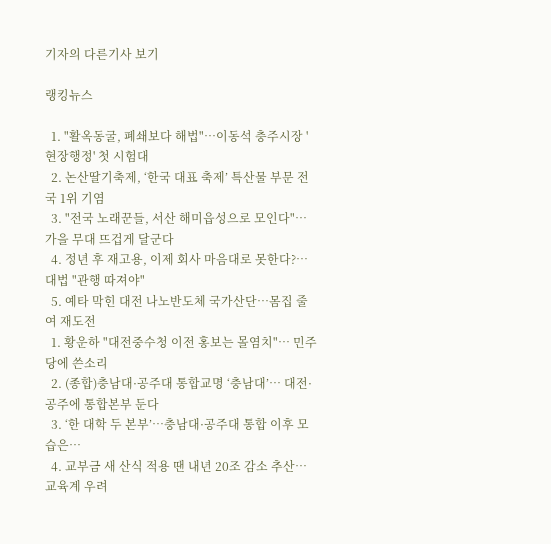기자의 다른기사 보기

랭킹뉴스

  1. "활옥동굴, 폐쇄보다 해법"…이동석 충주시장 '현장행정' 첫 시험대
  2. 논산딸기축제, ‘한국 대표 축제’ 특산물 부문 전국 1위 기염
  3. "전국 노래꾼들, 서산 해미읍성으로 모인다"…가을 무대 뜨겁게 달군다
  4. 정년 후 재고용, 이제 회사 마음대로 못한다?… 대법 "관행 따져야"
  5. 예타 막힌 대전 나노반도체 국가산단…몸집 줄여 재도전
  1. 황운하 "대전중수청 이전 홍보는 몰염치"… 민주당에 쓴소리
  2. (종합)충남대·공주대 통합교명 ‘충남대’… 대전·공주에 통합본부 둔다
  3. ‘한 대학 두 본부’…충남대·공주대 통합 이후 모습은…
  4. 교부금 새 산식 적용 땐 내년 20조 감소 추산… 교육계 우려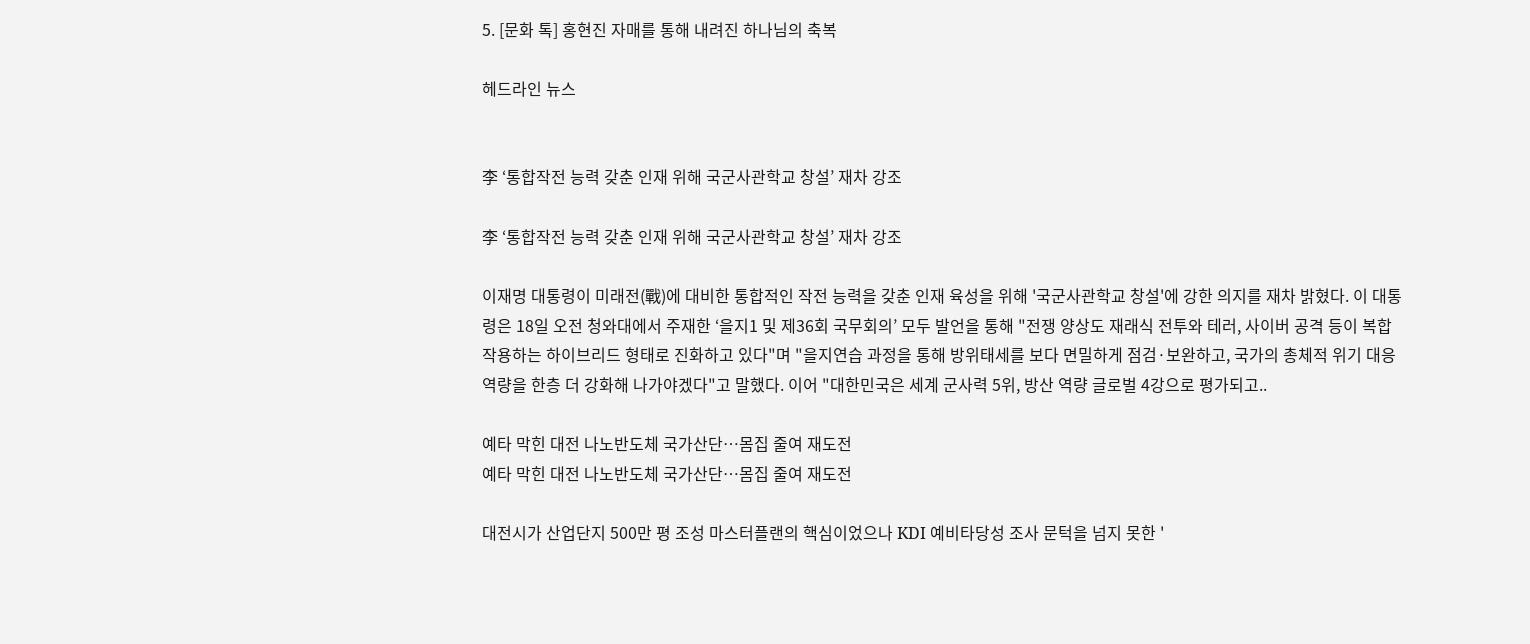5. [문화 톡] 홍현진 자매를 통해 내려진 하나님의 축복

헤드라인 뉴스


李 ‘통합작전 능력 갖춘 인재 위해 국군사관학교 창설’ 재차 강조

李 ‘통합작전 능력 갖춘 인재 위해 국군사관학교 창설’ 재차 강조

이재명 대통령이 미래전(戰)에 대비한 통합적인 작전 능력을 갖춘 인재 육성을 위해 '국군사관학교 창설'에 강한 의지를 재차 밝혔다. 이 대통령은 18일 오전 청와대에서 주재한 ‘을지1 및 제36회 국무회의’ 모두 발언을 통해 "전쟁 양상도 재래식 전투와 테러, 사이버 공격 등이 복합 작용하는 하이브리드 형태로 진화하고 있다"며 "을지연습 과정을 통해 방위태세를 보다 면밀하게 점검·보완하고, 국가의 총체적 위기 대응 역량을 한층 더 강화해 나가야겠다"고 말했다. 이어 "대한민국은 세계 군사력 5위, 방산 역량 글로벌 4강으로 평가되고..

예타 막힌 대전 나노반도체 국가산단…몸집 줄여 재도전
예타 막힌 대전 나노반도체 국가산단…몸집 줄여 재도전

대전시가 산업단지 500만 평 조성 마스터플랜의 핵심이었으나 KDI 예비타당성 조사 문턱을 넘지 못한 '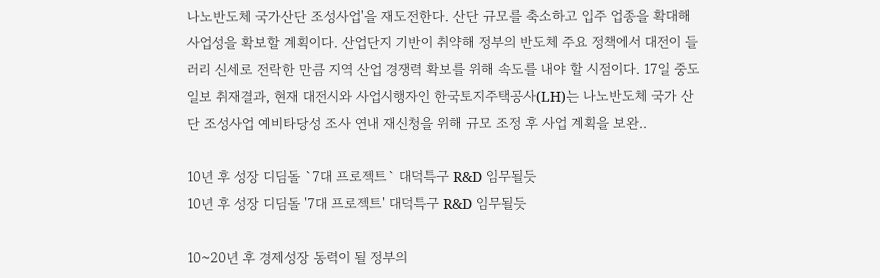나노반도체 국가산단 조성사업'을 재도전한다. 산단 규모를 축소하고 입주 업종을 확대해 사업성을 확보할 계획이다. 산업단지 기반이 취약해 정부의 반도체 주요 정책에서 대전이 들러리 신세로 전락한 만큼 지역 산업 경쟁력 확보를 위해 속도를 내야 할 시점이다. 17일 중도일보 취재결과, 현재 대전시와 사업시행자인 한국토지주택공사(LH)는 나노반도체 국가 산단 조성사업 예비타당성 조사 연내 재신청을 위해 규모 조정 후 사업 계획을 보완..

10년 후 성장 디딤돌 `7대 프로젝트` 대덕특구 R&D 임무될듯
10년 후 성장 디딤돌 '7대 프로젝트' 대덕특구 R&D 임무될듯

10~20년 후 경제성장 동력이 될 정부의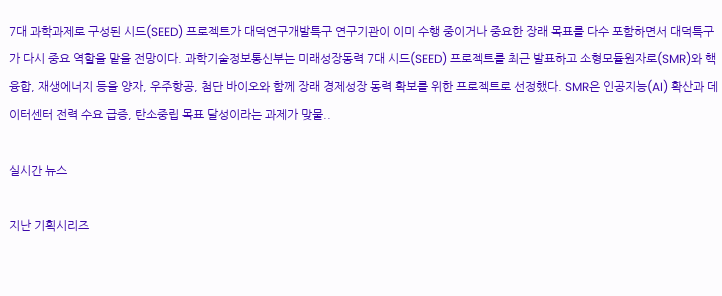7대 과학과제로 구성된 시드(SEED) 프로젝트가 대덕연구개발특구 연구기관이 이미 수행 중이거나 중요한 장래 목표를 다수 포함하면서 대덕특구가 다시 중요 역할을 맡을 전망이다. 과학기술정보통신부는 미래성장동력 7대 시드(SEED) 프로젝트를 최근 발표하고 소형모듈원자로(SMR)와 핵융합, 재생에너지 등을 양자, 우주항공, 첨단 바이오와 함께 장래 경제성장 동력 확보를 위한 프로젝트로 선정했다. SMR은 인공지능(AI) 확산과 데이터센터 전력 수요 급증, 탄소중립 목표 달성이라는 과제가 맞물..

실시간 뉴스

지난 기획시리즈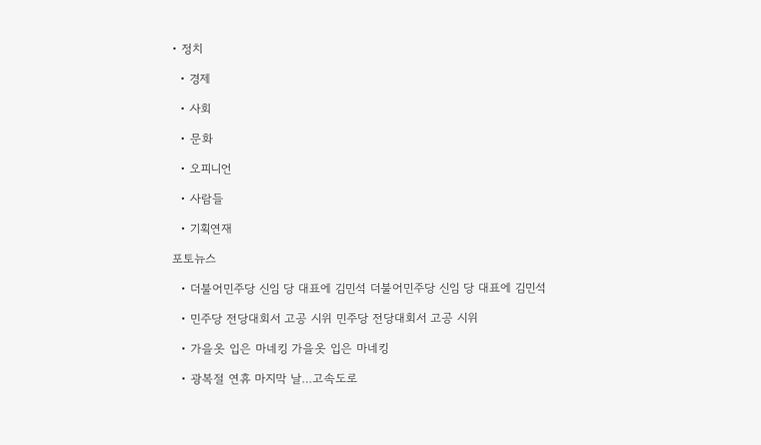• 정치

  • 경제

  • 사회

  • 문화

  • 오피니언

  • 사람들

  • 기획연재

포토뉴스

  • 더불어민주당 신임 당 대표에 김민석 더불어민주당 신임 당 대표에 김민석

  • 민주당 전당대회서 고공 시위 민주당 전당대회서 고공 시위

  • 가을옷 입은 마네킹 가을옷 입은 마네킹

  • 광복절 연휴 마지막 날…고속도로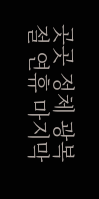곳곳 정체 광복절 연휴 마지막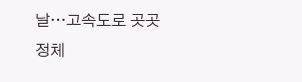날…고속도로 곳곳 정체